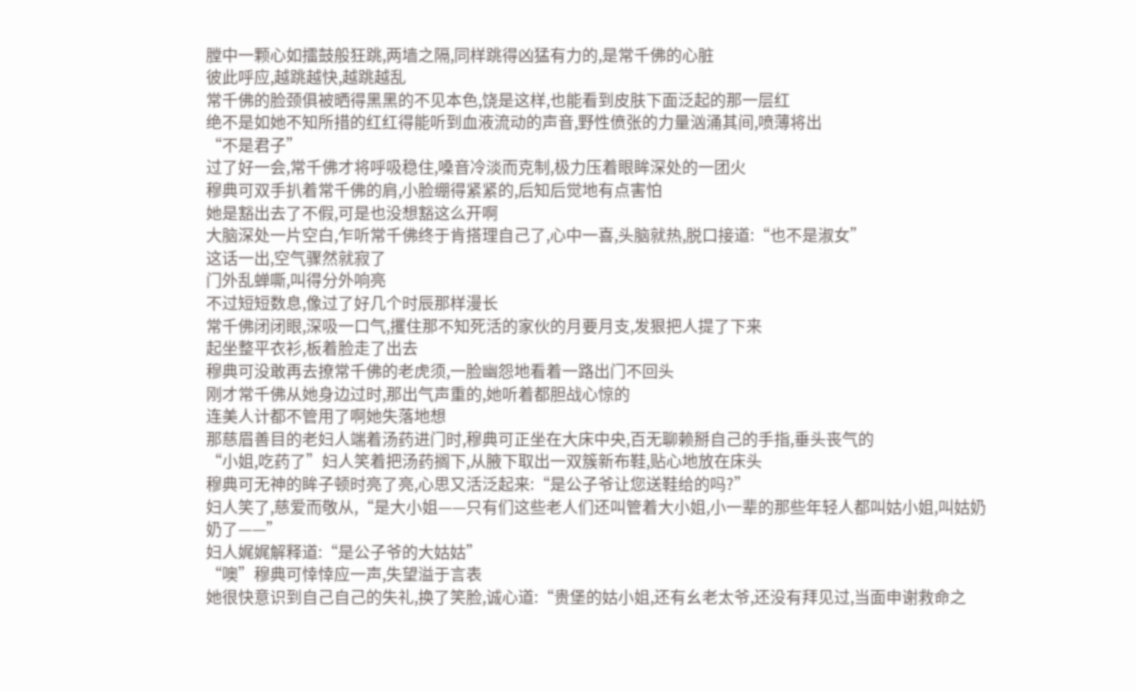膛中一颗心如擂鼓般狂跳,两墙之隔,同样跳得凶猛有力的,是常千佛的心脏
彼此呼应,越跳越快,越跳越乱
常千佛的脸颈俱被晒得黑黑的不见本色,饶是这样,也能看到皮肤下面泛起的那一层红
绝不是如她不知所措的红红得能听到血液流动的声音,野性偾张的力量汹涌其间,喷薄将出
“不是君子”
过了好一会,常千佛才将呼吸稳住,嗓音冷淡而克制,极力压着眼眸深处的一团火
穆典可双手扒着常千佛的肩,小脸绷得紧紧的,后知后觉地有点害怕
她是豁出去了不假,可是也没想豁这么开啊
大脑深处一片空白,乍听常千佛终于肯搭理自己了,心中一喜,头脑就热,脱口接道:“也不是淑女”
这话一出,空气骤然就寂了
门外乱蝉嘶,叫得分外响亮
不过短短数息,像过了好几个时辰那样漫长
常千佛闭闭眼,深吸一口气,攫住那不知死活的家伙的月要月支,发狠把人提了下来
起坐整平衣衫,板着脸走了出去
穆典可没敢再去撩常千佛的老虎须,一脸幽怨地看着一路出门不回头
刚才常千佛从她身边过时,那出气声重的,她听着都胆战心惊的
连美人计都不管用了啊她失落地想
那慈眉善目的老妇人端着汤药进门时,穆典可正坐在大床中央,百无聊赖掰自己的手指,垂头丧气的
“小姐,吃药了”妇人笑着把汤药搁下,从腋下取出一双簇新布鞋,贴心地放在床头
穆典可无神的眸子顿时亮了亮,心思又活泛起来:“是公子爷让您送鞋给的吗?”
妇人笑了,慈爱而敬从,“是大小姐——只有们这些老人们还叫管着大小姐,小一辈的那些年轻人都叫姑小姐,叫姑奶奶了——”
妇人娓娓解释道:“是公子爷的大姑姑”
“噢”穆典可悻悻应一声,失望溢于言表
她很快意识到自己自己的失礼,换了笑脸,诚心道:“贵堡的姑小姐,还有幺老太爷,还没有拜见过,当面申谢救命之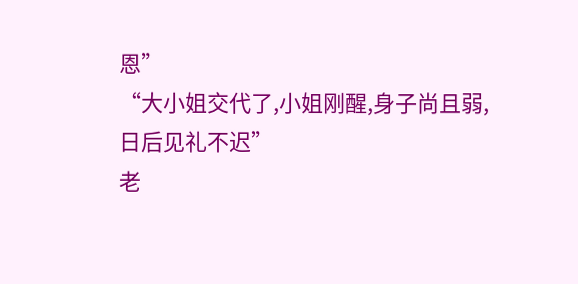恩”
“大小姐交代了,小姐刚醒,身子尚且弱,日后见礼不迟”
老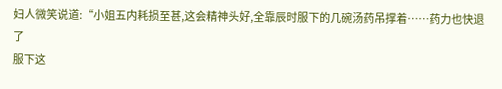妇人微笑说道:“小姐五内耗损至甚,这会精神头好,全靠辰时服下的几碗汤药吊撑着……药力也快退了
服下这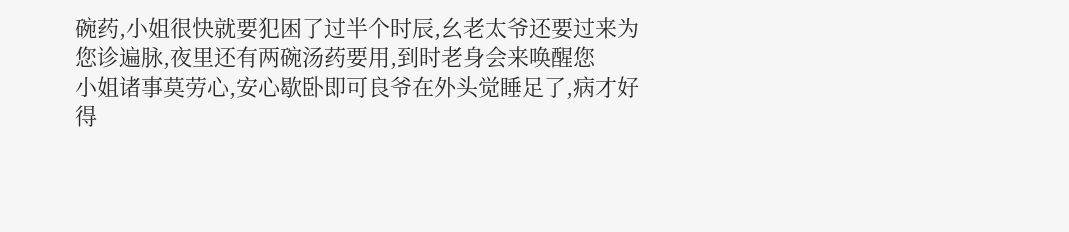碗药,小姐很快就要犯困了过半个时辰,幺老太爷还要过来为您诊遍脉,夜里还有两碗汤药要用,到时老身会来唤醒您
小姐诸事莫劳心,安心歇卧即可良爷在外头觉睡足了,病才好得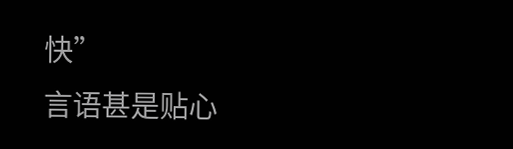快”
言语甚是贴心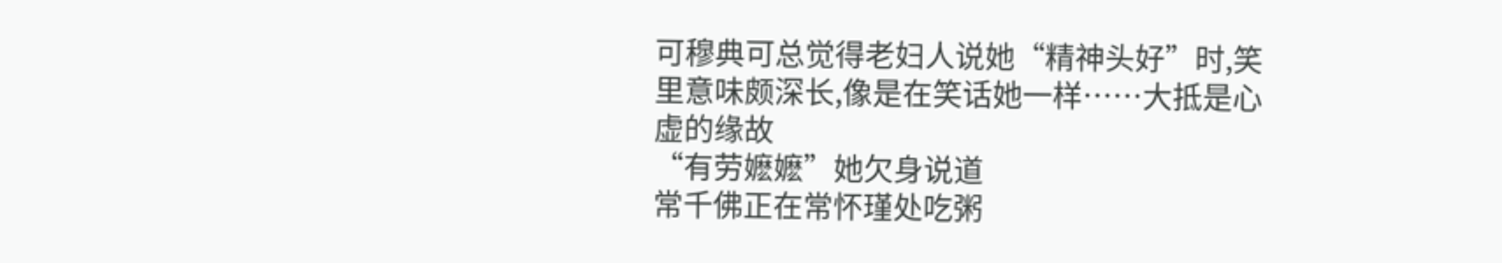可穆典可总觉得老妇人说她“精神头好”时,笑里意味颇深长,像是在笑话她一样……大抵是心虚的缘故
“有劳嬷嬷”她欠身说道
常千佛正在常怀瑾处吃粥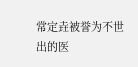常定垚被誉为不世出的医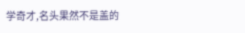学奇才,名头果然不是盖的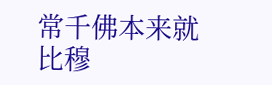常千佛本来就比穆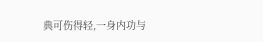典可伤得轻,一身内功与